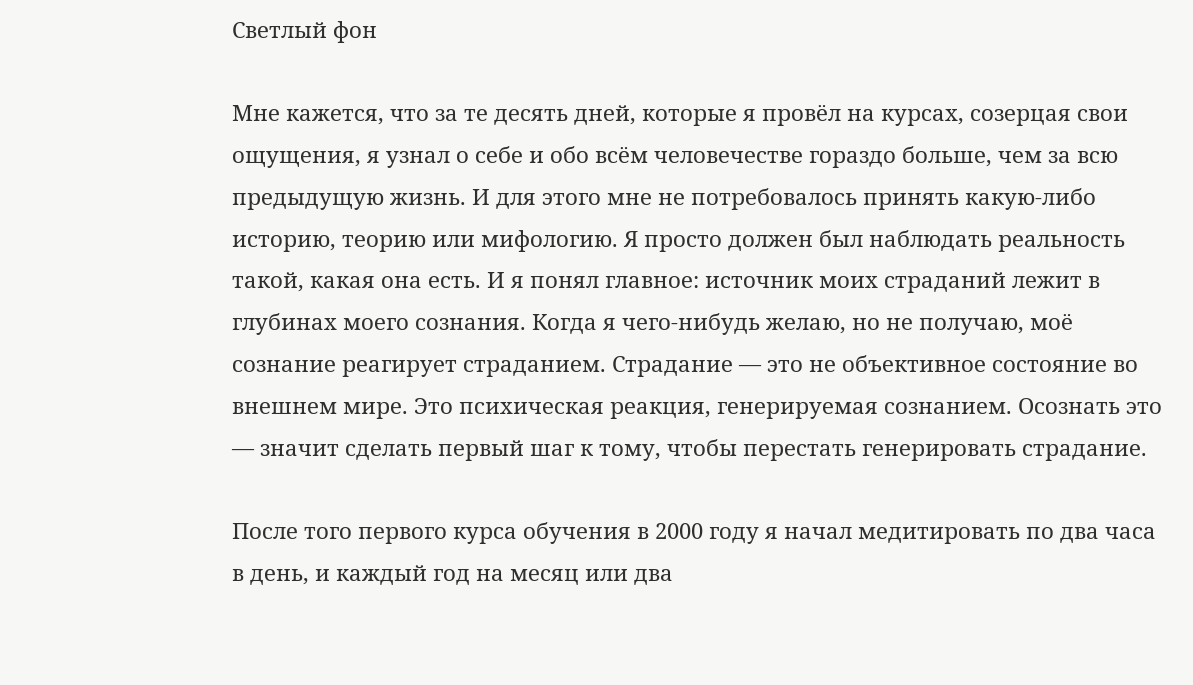Светлый фон

Мне кажется, что за те десять дней, которые я провёл на курсах, созерцая свои ощущения, я узнал о себе и обо всём человечестве гораздо больше, чем за всю предыдущую жизнь. И для этого мне не потребовалось принять какую-либо историю, теорию или мифологию. Я просто должен был наблюдать реальность такой, какая она есть. И я понял главное: источник моих страданий лежит в глубинах моего сознания. Когда я чего-нибудь желаю, но не получаю, моё сознание реагирует страданием. Страдание — это не объективное состояние во внешнем мире. Это психическая реакция, генерируемая сознанием. Осознать это — значит сделать первый шаг к тому, чтобы перестать генерировать страдание.

После того первого курса обучения в 2000 году я начал медитировать по два часа в день, и каждый год на месяц или два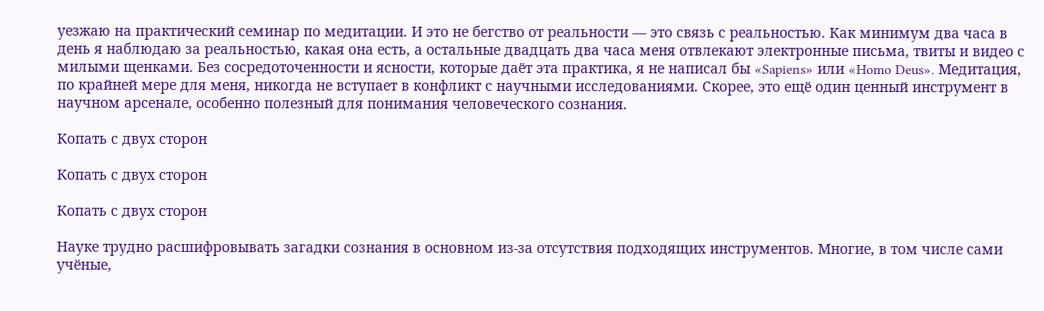уезжаю на практический семинар по медитации. И это не бегство от реальности — это связь с реальностью. Как минимум два часа в день я наблюдаю за реальностью, какая она есть, а остальные двадцать два часа меня отвлекают электронные письма, твиты и видео с милыми щенками. Без сосредоточенности и ясности, которые даёт эта практика, я не написал бы «Sapiens» или «Homo Deus». Медитация, по крайней мере для меня, никогда не вступает в конфликт с научными исследованиями. Скорее, это ещё один ценный инструмент в научном арсенале, особенно полезный для понимания человеческого сознания.

Копать с двух сторон

Копать с двух сторон

Копать с двух сторон

Науке трудно расшифровывать загадки сознания в основном из-за отсутствия подходящих инструментов. Многие, в том числе сами учёные,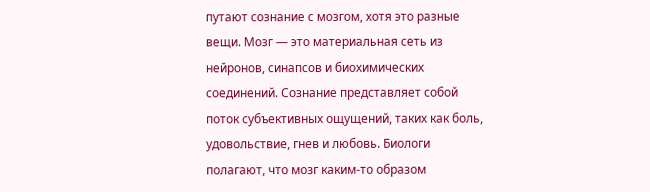путают сознание с мозгом, хотя это разные вещи. Мозг — это материальная сеть из нейронов, синапсов и биохимических соединений. Сознание представляет собой поток субъективных ощущений, таких как боль, удовольствие, гнев и любовь. Биологи полагают, что мозг каким-то образом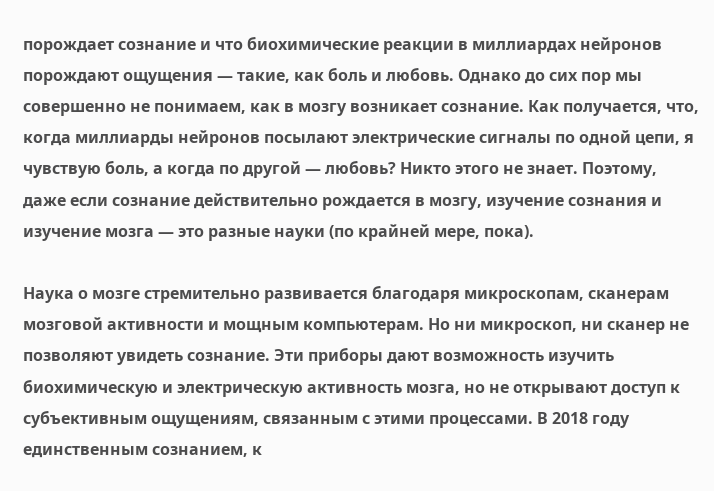порождает сознание и что биохимические реакции в миллиардах нейронов порождают ощущения — такие, как боль и любовь. Однако до сих пор мы совершенно не понимаем, как в мозгу возникает сознание. Как получается, что, когда миллиарды нейронов посылают электрические сигналы по одной цепи, я чувствую боль, а когда по другой — любовь? Никто этого не знает. Поэтому, даже если сознание действительно рождается в мозгу, изучение сознания и изучение мозга — это разные науки (по крайней мере, пока).

Наука о мозге стремительно развивается благодаря микроскопам, сканерам мозговой активности и мощным компьютерам. Но ни микроскоп, ни сканер не позволяют увидеть сознание. Эти приборы дают возможность изучить биохимическую и электрическую активность мозга, но не открывают доступ к субъективным ощущениям, связанным с этими процессами. В 2018 году единственным сознанием, к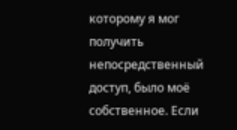которому я мог получить непосредственный доступ, было моё собственное. Если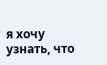я хочу узнать, что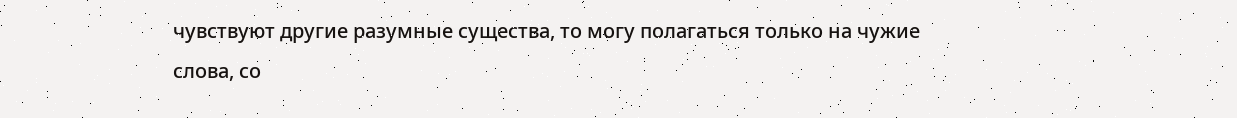чувствуют другие разумные существа, то могу полагаться только на чужие слова, со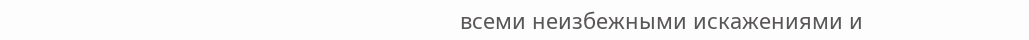всеми неизбежными искажениями и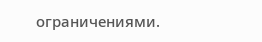ограничениями.